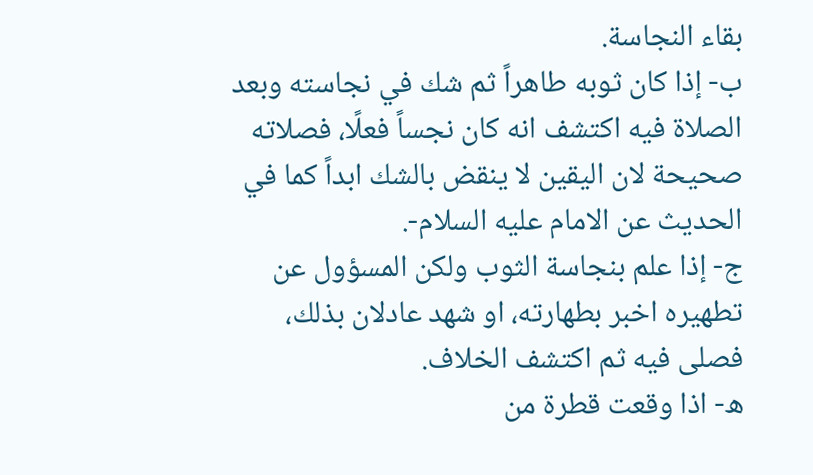بقاء النجاسة.
ب- إذا كان ثوبه طاهراً ثم شك في نجاسته وبعد الصلاة فيه اكتشف انه كان نجساً فعلًا، فصلاته صحيحة لان اليقين لا ينقض بالشك ابداً كما في الحديث عن الامام عليه السلام-.
ج- إذا علم بنجاسة الثوب ولكن المسؤول عن تطهيره اخبر بطهارته، او شهد عادلان بذلك، فصلى فيه ثم اكتشف الخلاف.
ه- اذا وقعت قطرة من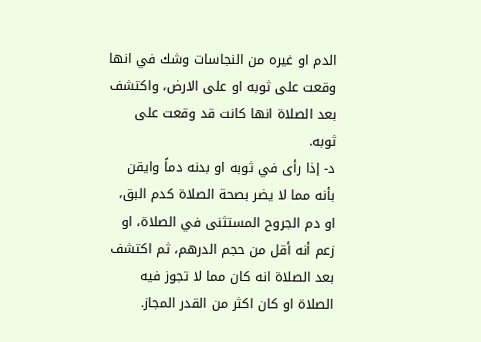الدم او غيره من النجاسات وشك في انها وقعت على ثوبه او على الارض، واكتشف بعد الصلاة انها كانت قد وقعت على ثوبه.
د- إذا رأى في ثوبه او بدنه دماً وايقن بأنه مما لا يضر بصحة الصلاة كدم البق، او دم الجروح المستثنى في الصلاة، او زعم أنه أقل من حجم الدرهم، ثم اكتشف بعد الصلاة انه كان مما لا تجوز فيه الصلاة او كان اكثر من القدر المجاز.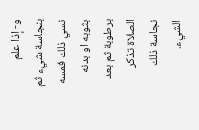و- إذا علم بنجاسة شيء ثم نسي ذلك فمسه بثوبه او بدنه برطوبة ثم بعد الصلاة تذكر نجاسة ذلك الشيء.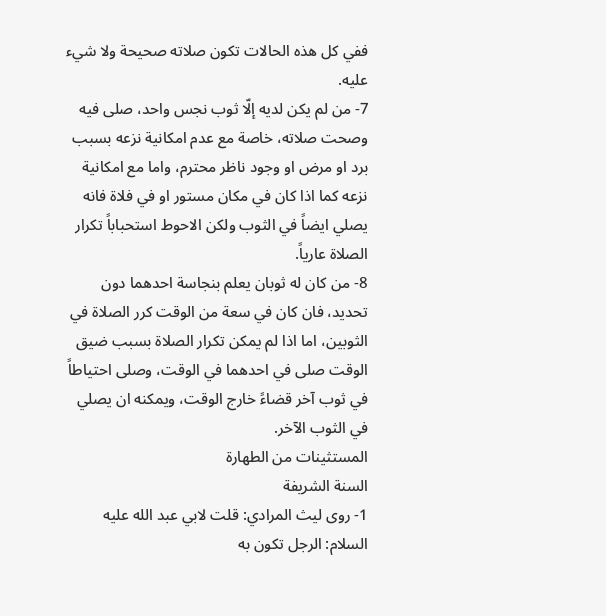ففي كل هذه الحالات تكون صلاته صحيحة ولا شيء عليه.
7- من لم يكن لديه إلّا ثوب نجس واحد، صلى فيه وصحت صلاته، خاصة مع عدم امكانية نزعه بسبب برد او مرض او وجود ناظر محترم، واما مع امكانية نزعه كما اذا كان في مكان مستور او في فلاة فانه يصلي ايضاً في الثوب ولكن الاحوط استحباباً تكرار الصلاة عارياً.
8- من كان له ثوبان يعلم بنجاسة احدهما دون تحديد، فان كان في سعة من الوقت كرر الصلاة في الثوبين، اما اذا لم يمكن تكرار الصلاة بسبب ضيق الوقت صلى في احدهما في الوقت، وصلى احتياطاً في ثوب آخر قضاءً خارج الوقت، ويمكنه ان يصلي في الثوب الآخر.
المستثينات من الطهارة
السنة الشريفة
1- روى ليث المرادي: قلت لابي عبد الله عليه السلام: الرجل تكون به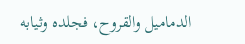الدماميل والقروح، فجلده وثيابه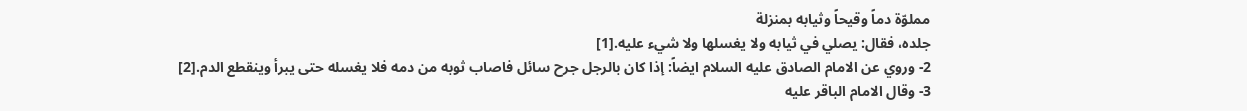مملوّة دماً وقيحاً وثيابه بمنزلة
جلده، فقال: يصلي في ثيابه ولا يغسلها ولا شيء عليه.[1]
2- وروي عن الامام الصادق عليه السلام ايضاً: إذا كان بالرجل جرح سائل فاصاب ثوبه من دمه فلا يغسله حتى يبرأ وينقطع الدم.[2]
3- وقال الامام الباقر عليه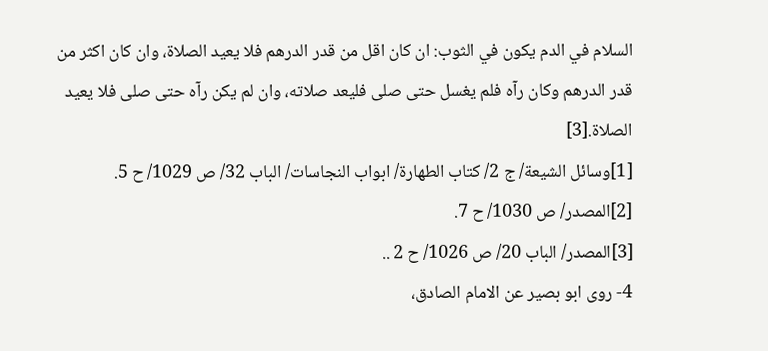السلام في الدم يكون في الثوب: ان كان اقل من قدر الدرهم فلا يعيد الصلاة، وان كان اكثر من قدر الدرهم وكان رآه فلم يغسل حتى صلى فليعد صلاته، وان لم يكن رآه حتى صلى فلا يعيد الصلاة.[3]
[1]وسائل الشيعة/ ج 2/ كتاب الطهارة/ ابواب النجاسات/ الباب 32/ ص 1029/ ح 5.
[2]المصدر/ ص 1030/ ح 7.
[3]المصدر/ الباب 20/ ص 1026/ ح 2 ..
4- روى ابو بصير عن الامام الصادق،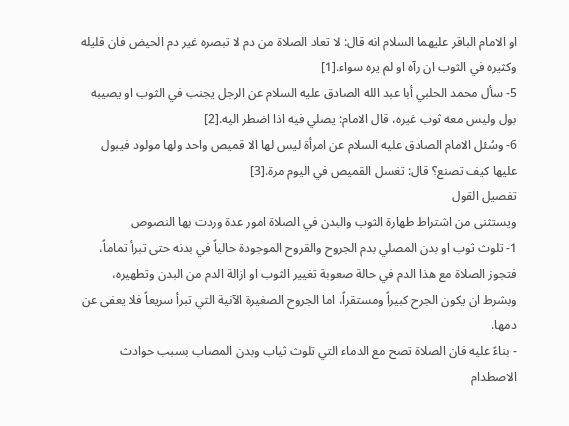او الامام الباقر عليهما السلام انه قال: لا تعاد الصلاة من دم لا تبصره غير دم الحيض فان قليله وكثيره في الثوب ان رآه او لم يره سواء.[1]
5- سأل محمد الحلبي أبا عبد الله الصادق عليه السلام عن الرجل يجنب في الثوب او يصيبه بول وليس معه ثوب غيره، قال الامام: يصلي فيه اذا اضطر اليه.[2]
6- وسُئل الامام الصادق عليه السلام عن امرأة ليس لها الا قميص واحد ولها مولود فيبول عليها كيف تصنع؟ قال: تغسل القميص في اليوم مرة.[3]
تفصيل القول
ويستثنى من اشتراط طهارة الثوب والبدن في الصلاة امور عدة وردت بها النصوص
1- تلوث ثوب او بدن المصلي بدم الجروح والقروح الموجودة حالياً في بدنه حتى تبرأ تماماً، فتجوز الصلاة مع هذا الدم في حالة صعوبة تغيير الثوب او ازالة الدم من البدن وتطهيره، وبشرط ان يكون الجرح كبيراً ومستقراً، اما الجروح الصغيرة الآنية التي تبرأ سريعاً فلا يعفى عن دمها.
- بناءً عليه فان الصلاة تصح مع الدماء التي تلوث ثياب وبدن المصاب بسبب حوادث الاصطدام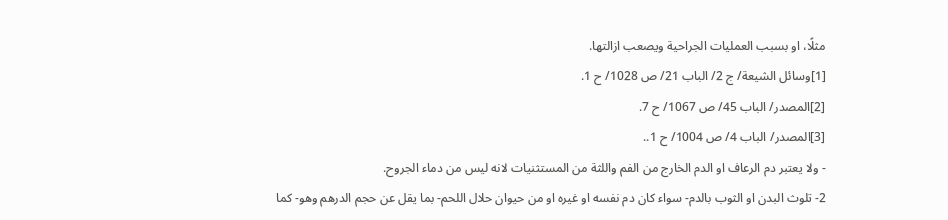مثلًا، او بسبب العمليات الجراحية ويصعب ازالتها.
[1]وسائل الشيعة/ ج 2/ الباب 21/ ص 1028/ ح 1.
[2]المصدر/ الباب 45/ ص 1067/ ح 7.
[3]المصدر/ الباب 4/ ص 1004/ ح 1..
- ولا يعتبر دم الرعاف او الدم الخارج من الفم واللثة من المستثنيات لانه ليس من دماء الجروح.
2- تلوث البدن او الثوب بالدم- سواء كان دم نفسه او غيره او من حيوان حلال اللحم- بما يقل عن حجم الدرهم وهو- كما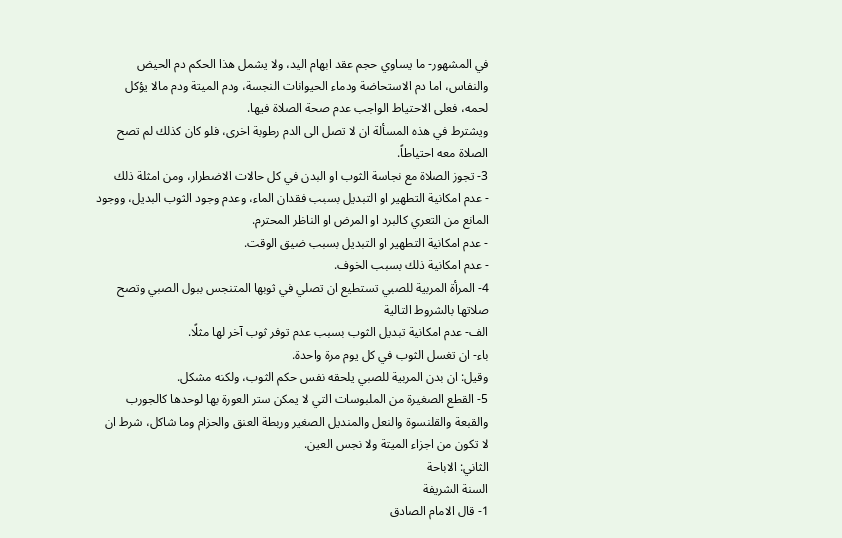في المشهور- ما يساوي حجم عقد ابهام اليد، ولا يشمل هذا الحكم دم الحيض والنفاس، اما دم الاستحاضة ودماء الحيوانات النجسة، ودم الميتة ودم مالا يؤكل لحمه، فعلى الاحتياط الواجب عدم صحة الصلاة فيها.
ويشترط في هذه المسألة ان لا تصل الى الدم رطوبة اخرى، فلو كان كذلك لم تصح الصلاة معه احتياطاً.
3- تجوز الصلاة مع نجاسة الثوب او البدن في كل حالات الاضطرار، ومن امثلة ذلك
- عدم امكانية التطهير او التبديل بسبب فقدان الماء، وعدم وجود الثوب البديل، ووجود المانع من التعري كالبرد او المرض او الناظر المحترم.
- عدم امكانية التطهير او التبديل بسبب ضيق الوقت.
- عدم امكانية ذلك بسبب الخوف.
4- المرأة المربية للصبي تستطيع ان تصلي في ثوبها المتنجس ببول الصبي وتصح صلاتها بالشروط التالية
الف- عدم امكانية تبديل الثوب بسبب عدم توفر ثوب آخر لها مثلًا.
باء- ان تغسل الثوب في كل يوم مرة واحدة.
وقيل: ان بدن المربية للصبي يلحقه نفس حكم الثوب، ولكنه مشكل.
5- القطع الصغيرة من الملبوسات التي لا يمكن ستر العورة بها لوحدها كالجورب والقبعة والقلنسوة والنعل والمنديل الصغير وربطة العنق والحزام وما شاكل، شرط ان لا تكون من اجزاء الميتة ولا نجس العين.
الثاني: الاباحة
السنة الشريفة
1- قال الامام الصادق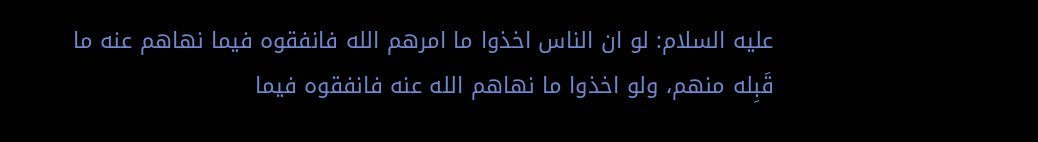عليه السلام: لو ان الناس اخذوا ما امرهم الله فانفقوه فيما نهاهم عنه ما قَبِله منهم، ولو اخذوا ما نهاهم الله عنه فانفقوه فيما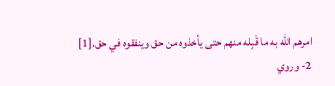امرهم الله به ما قَبِله منهم حتى يأخذوه من حق وينفقوه في حق.[1]
2- وروي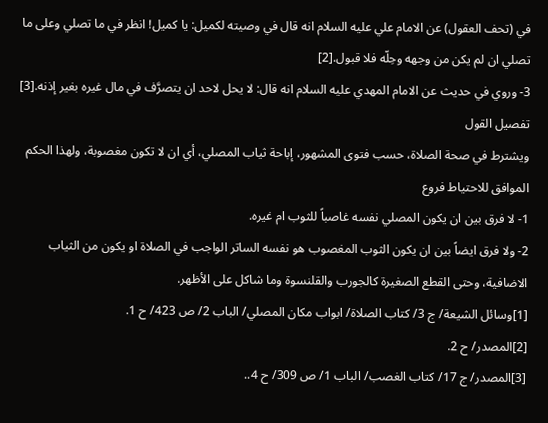في (تحف العقول) عن الامام علي عليه السلام انه قال في وصيته لكميل: يا كميل! انظر في ما تصلي وعلى ما تصلي ان لم يكن من وجهه وحِلّه فلا قبول.[2]
3- وروي في حديث عن الامام المهدي عليه السلام انه قال: لا يحل لاحد ان يتصرَّف في مال غيره بغير إذنه.[3]
تفصيل القول
ويشترط في صحة الصلاة، حسب فتوى المشهور، إباحة ثياب المصلي، أي ان لا تكون مغصوبة، ولهذا الحكم الموافق للاحتياط فروع
1- لا فرق بين ان يكون المصلي نفسه غاصباً للثوب ام غيره.
2- ولا فرق ايضاً بين ان يكون الثوب المغصوب هو نفسه الساتر الواجب في الصلاة او يكون من الثياب الاضافية، وحتى القطع الصغيرة كالجورب والقلنسوة وما شاكل على الأظهر.
[1]وسائل الشيعة/ ج 3/ كتاب الصلاة/ ابواب مكان المصلي/ الباب 2/ ص 423/ ح 1.
[2]المصدر/ ح 2.
[3]المصدر/ ج 17/ كتاب الغصب/ الباب 1/ ص 309/ ح 4..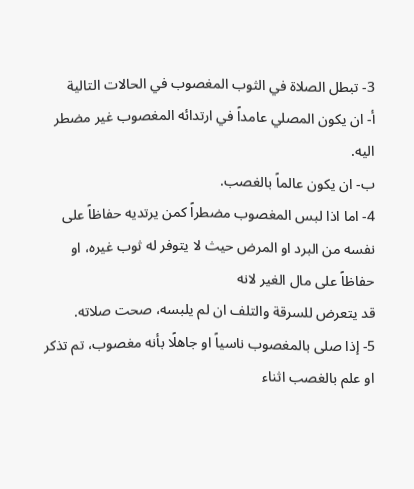3- تبطل الصلاة في الثوب المغصوب في الحالات التالية
أ- ان يكون المصلي عامداً في ارتدائه المغصوب غير مضطر اليه.
ب- ان يكون عالماً بالغصب.
4- اما اذا لبس المغصوب مضطراً كمن يرتديه حفاظاً على نفسه من البرد او المرض حيث لا يتوفر له ثوب غيره، او حفاظاً على مال الغير لانه
قد يتعرض للسرقة والتلف ان لم يلبسه، صحت صلاته.
5- إذا صلى بالمغصوب ناسياً او جاهلًا بأنه مغصوب، تم تذكر او علم بالغصب اثناء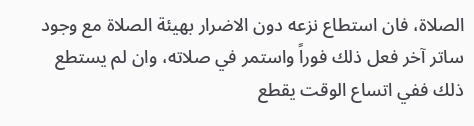الصلاة، فان استطاع نزعه دون الاضرار بهيئة الصلاة مع وجود ساتر آخر فعل ذلك فوراً واستمر في صلاته، وان لم يستطع ذلك ففي اتساع الوقت يقطع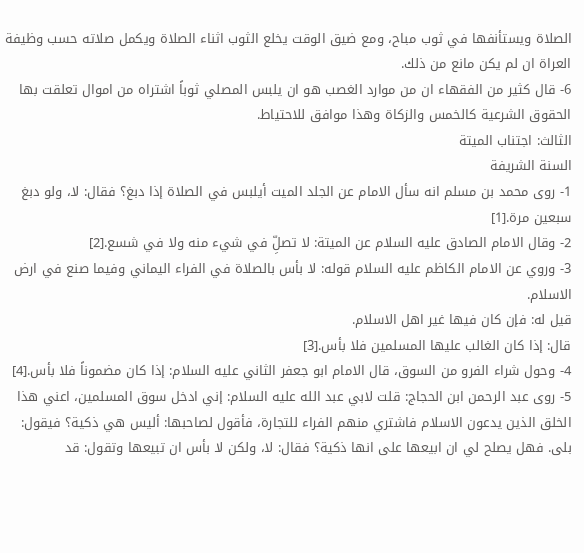الصلاة ويستأنفها في ثوب مباح، ومع ضيق الوقت يخلع الثوب اثناء الصلاة ويكمل صلاته حسب وظيفة العراة ان لم يكن مانع من ذلك.
6- قال كثير من الفقهاء ان من موارد الغصب هو ان يلبس المصلي ثوباً اشتراه من اموال تعلقت بها الحقوق الشرعية كالخمس والزكاة وهذا موافق للاحتياط.
الثالث: اجتناب الميتة
السنة الشريفة
1- روى محمد بن مسلم انه سأل الامام عن الجلد الميت أيلبس في الصلاة إذا دبغ؟ فقال: لا، ولو دبغ سبعين مرة.[1]
2- وقال الامام الصادق عليه السلام عن الميتة: لا تصلِّ في شيء منه ولا في شسع.[2]
3- وروي عن الامام الكاظم عليه السلام قوله: لا بأس بالصلاة في الفراء اليماني وفيما صنع في ارض الاسلام.
قيل له: فإن كان فيها غير اهل الاسلام.
قال: إذا كان الغالب عليها المسلمين فلا بأس.[3]
4- وحول شراء الفرو من السوق، قال الامام ابو جعفر الثاني عليه السلام: إذا كان مضموناً فلا بأس.[4]
5- روى عبد الرحمن ابن الحجاج: قلت لابي عبد الله عليه السلام: إني ادخل سوق المسلمين، اعني هذا الخلق الذين يدعون الاسلام فاشتري منهم الفراء للتجارة، فأقول لصاحبها: أليس هي ذكية؟ فيقول: بلى. فهل يصلح لي ان ابيعها على انها ذكية؟ فقال: لا، ولكن لا بأس ان تبيعها وتقول: قد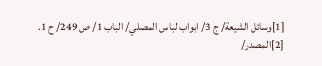[1]وسائل الشيعة/ ج 3/ ابواب لباس المصلي/ الباب 1/ ص 249/ ح 1.
[2]المصدر/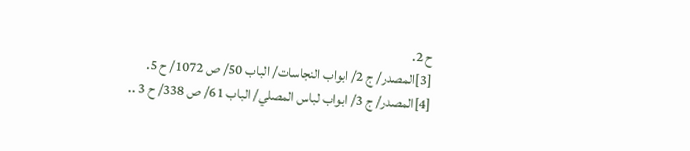ح 2.
[3]المصدر/ ج 2/ ابواب النجاسات/ الباب 50/ ص 1072/ ح 5.
[4]المصدر/ ج 3/ ابواب لباس المصلي/ الباب 61/ ص 338/ ح 3 ..